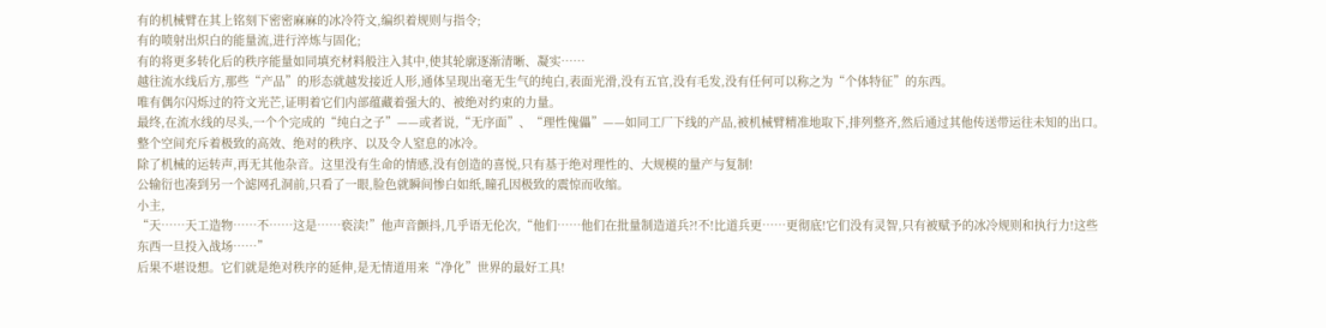有的机械臂在其上铭刻下密密麻麻的冰冷符文,编织着规则与指令;
有的喷射出炽白的能量流,进行淬炼与固化;
有的将更多转化后的秩序能量如同填充材料般注入其中,使其轮廓逐渐清晰、凝实……
越往流水线后方,那些“产品”的形态就越发接近人形,通体呈现出毫无生气的纯白,表面光滑,没有五官,没有毛发,没有任何可以称之为“个体特征”的东西。
唯有偶尔闪烁过的符文光芒,证明着它们内部蕴藏着强大的、被绝对约束的力量。
最终,在流水线的尽头,一个个完成的“纯白之子”——或者说,“无序面”、“理性傀儡”——如同工厂下线的产品,被机械臂精准地取下,排列整齐,然后通过其他传送带运往未知的出口。
整个空间充斥着极致的高效、绝对的秩序、以及令人窒息的冰冷。
除了机械的运转声,再无其他杂音。这里没有生命的情感,没有创造的喜悦,只有基于绝对理性的、大规模的量产与复制!
公输衍也凑到另一个滤网孔洞前,只看了一眼,脸色就瞬间惨白如纸,瞳孔因极致的震惊而收缩。
小主,
“天……天工造物……不……这是……亵渎!”他声音颤抖,几乎语无伦次,“他们……他们在批量制造道兵?!不!比道兵更……更彻底!它们没有灵智,只有被赋予的冰冷规则和执行力!这些东西一旦投入战场……”
后果不堪设想。它们就是绝对秩序的延伸,是无情道用来“净化”世界的最好工具!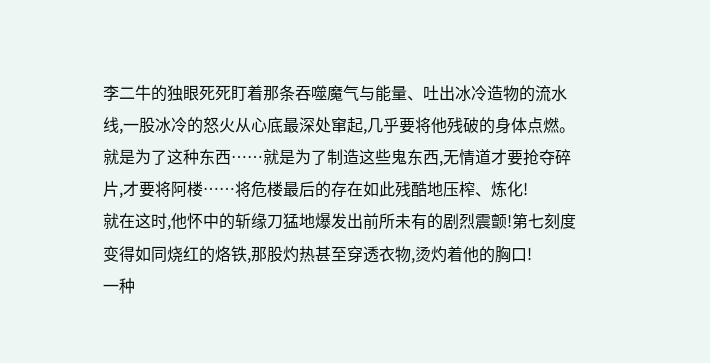李二牛的独眼死死盯着那条吞噬魔气与能量、吐出冰冷造物的流水线,一股冰冷的怒火从心底最深处窜起,几乎要将他残破的身体点燃。
就是为了这种东西……就是为了制造这些鬼东西,无情道才要抢夺碎片,才要将阿楼……将危楼最后的存在如此残酷地压榨、炼化!
就在这时,他怀中的斩缘刀猛地爆发出前所未有的剧烈震颤!第七刻度变得如同烧红的烙铁,那股灼热甚至穿透衣物,烫灼着他的胸口!
一种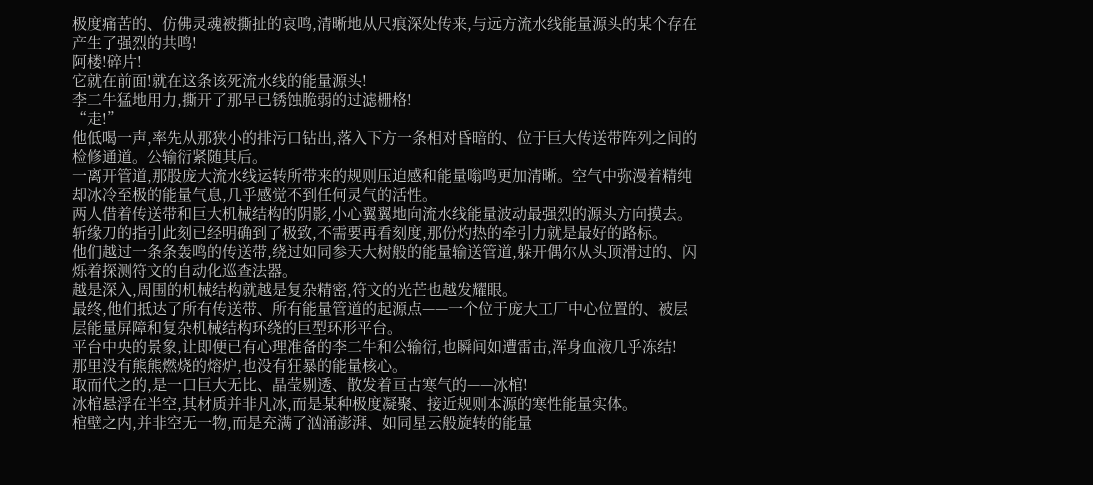极度痛苦的、仿佛灵魂被撕扯的哀鸣,清晰地从尺痕深处传来,与远方流水线能量源头的某个存在产生了强烈的共鸣!
阿楼!碎片!
它就在前面!就在这条该死流水线的能量源头!
李二牛猛地用力,撕开了那早已锈蚀脆弱的过滤栅格!
“走!”
他低喝一声,率先从那狭小的排污口钻出,落入下方一条相对昏暗的、位于巨大传送带阵列之间的检修通道。公输衍紧随其后。
一离开管道,那股庞大流水线运转所带来的规则压迫感和能量嗡鸣更加清晰。空气中弥漫着精纯却冰冷至极的能量气息,几乎感觉不到任何灵气的活性。
两人借着传送带和巨大机械结构的阴影,小心翼翼地向流水线能量波动最强烈的源头方向摸去。
斩缘刀的指引此刻已经明确到了极致,不需要再看刻度,那份灼热的牵引力就是最好的路标。
他们越过一条条轰鸣的传送带,绕过如同参天大树般的能量输送管道,躲开偶尔从头顶滑过的、闪烁着探测符文的自动化巡查法器。
越是深入,周围的机械结构就越是复杂精密,符文的光芒也越发耀眼。
最终,他们抵达了所有传送带、所有能量管道的起源点——一个位于庞大工厂中心位置的、被层层能量屏障和复杂机械结构环绕的巨型环形平台。
平台中央的景象,让即便已有心理准备的李二牛和公输衍,也瞬间如遭雷击,浑身血液几乎冻结!
那里没有熊熊燃烧的熔炉,也没有狂暴的能量核心。
取而代之的,是一口巨大无比、晶莹剔透、散发着亘古寒气的——冰棺!
冰棺悬浮在半空,其材质并非凡冰,而是某种极度凝聚、接近规则本源的寒性能量实体。
棺壁之内,并非空无一物,而是充满了汹涌澎湃、如同星云般旋转的能量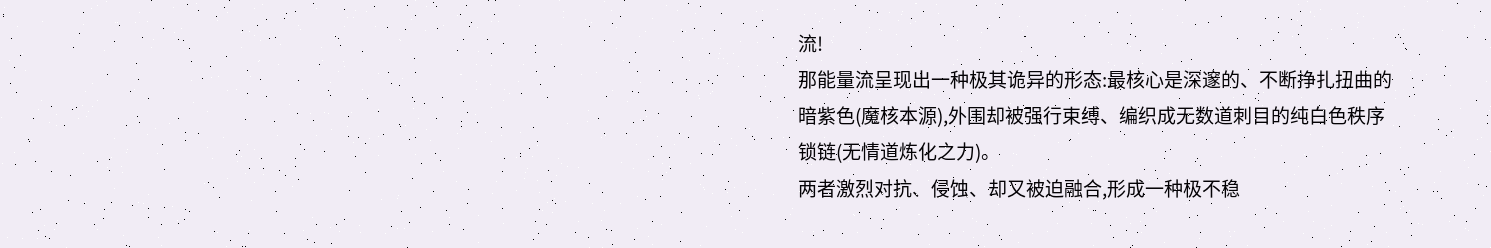流!
那能量流呈现出一种极其诡异的形态:最核心是深邃的、不断挣扎扭曲的暗紫色(魔核本源),外围却被强行束缚、编织成无数道刺目的纯白色秩序锁链(无情道炼化之力)。
两者激烈对抗、侵蚀、却又被迫融合,形成一种极不稳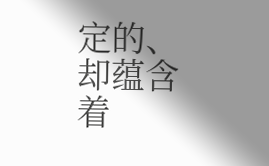定的、却蕴含着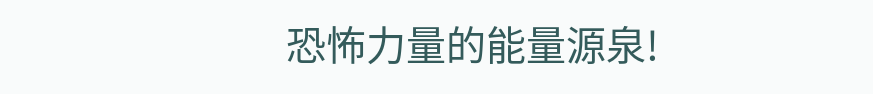恐怖力量的能量源泉!